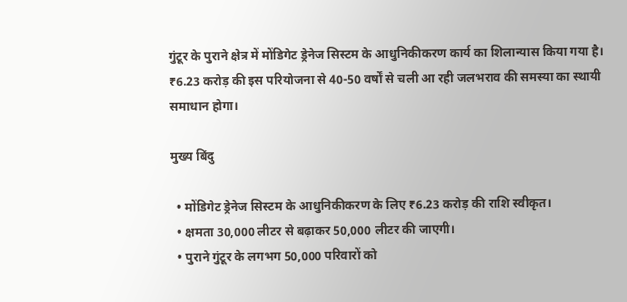गुंटूर के पुराने क्षेत्र में मोंडिगेट ड्रेनेज सिस्टम के आधुनिकीकरण कार्य का शिलान्यास किया गया है। ₹6.23 करोड़ की इस परियोजना से 40-50 वर्षों से चली आ रही जलभराव की समस्या का स्थायी समाधान होगा।

मुख्य बिंदु

  • मोंडिगेट ड्रेनेज सिस्टम के आधुनिकीकरण के लिए ₹6.23 करोड़ की राशि स्वीकृत।
  • क्षमता 30,000 लीटर से बढ़ाकर 50,000 लीटर की जाएगी।
  • पुराने गुंटूर के लगभग 50,000 परिवारों को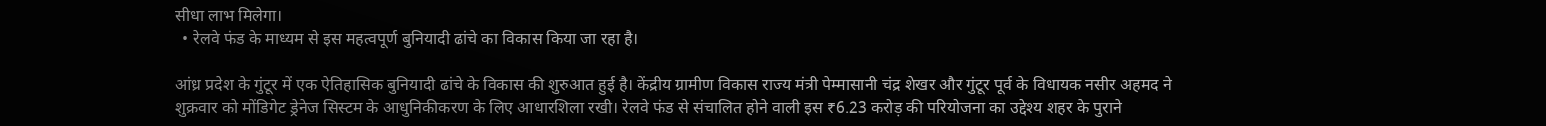सीधा लाभ मिलेगा।
  • रेलवे फंड के माध्यम से इस महत्वपूर्ण बुनियादी ढांचे का विकास किया जा रहा है।

आंध्र प्रदेश के गुंटूर में एक ऐतिहासिक बुनियादी ढांचे के विकास की शुरुआत हुई है। केंद्रीय ग्रामीण विकास राज्य मंत्री पेम्मासानी चंद्र शेखर और गुंटूर पूर्व के विधायक नसीर अहमद ने शुक्रवार को मोंडिगेट ड्रेनेज सिस्टम के आधुनिकीकरण के लिए आधारशिला रखी। रेलवे फंड से संचालित होने वाली इस ₹6.23 करोड़ की परियोजना का उद्देश्य शहर के पुराने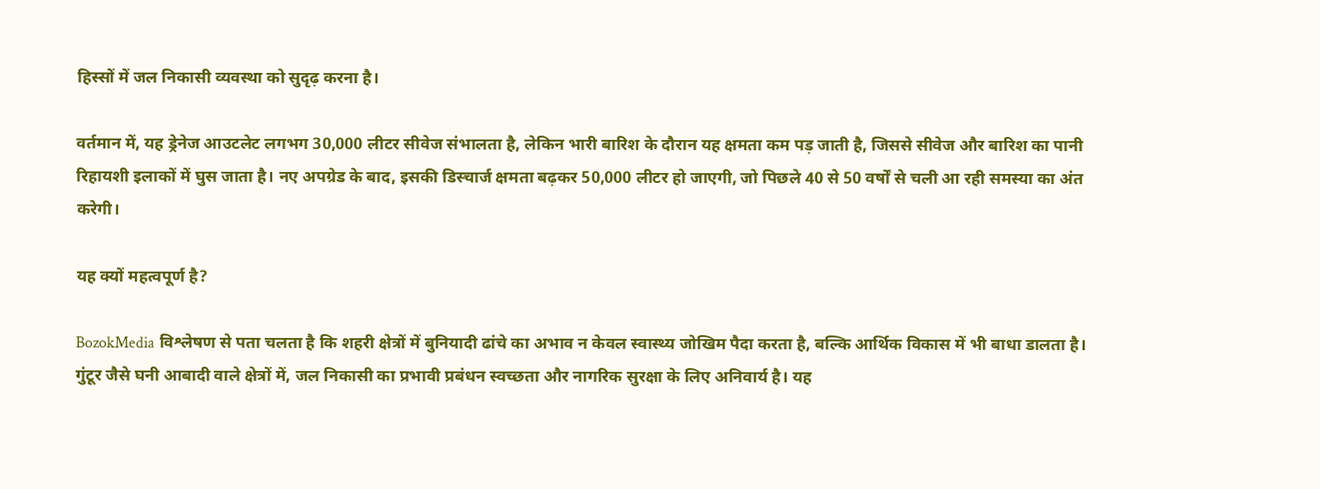हिस्सों में जल निकासी व्यवस्था को सुदृढ़ करना है।

वर्तमान में, यह ड्रेनेज आउटलेट लगभग 30,000 लीटर सीवेज संभालता है, लेकिन भारी बारिश के दौरान यह क्षमता कम पड़ जाती है, जिससे सीवेज और बारिश का पानी रिहायशी इलाकों में घुस जाता है। नए अपग्रेड के बाद, इसकी डिस्चार्ज क्षमता बढ़कर 50,000 लीटर हो जाएगी, जो पिछले 40 से 50 वर्षों से चली आ रही समस्या का अंत करेगी।

यह क्यों महत्वपूर्ण है?

BozokMedia विश्लेषण से पता चलता है कि शहरी क्षेत्रों में बुनियादी ढांचे का अभाव न केवल स्वास्थ्य जोखिम पैदा करता है, बल्कि आर्थिक विकास में भी बाधा डालता है। गुंटूर जैसे घनी आबादी वाले क्षेत्रों में, जल निकासी का प्रभावी प्रबंधन स्वच्छता और नागरिक सुरक्षा के लिए अनिवार्य है। यह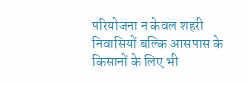परियोजना न केवल शहरी निवासियों बल्कि आसपास के किसानों के लिए भी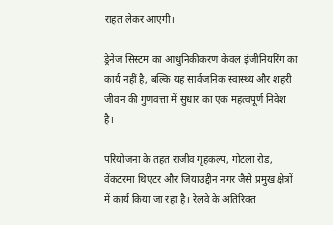राहत लेकर आएगी।

ड्रेनेज सिस्टम का आधुनिकीकरण केवल इंजीनियरिंग का कार्य नहीं है, बल्कि यह सार्वजनिक स्वास्थ्य और शहरी जीवन की गुणवत्ता में सुधार का एक महत्वपूर्ण निवेश है।

परियोजना के तहत राजीव गृहकल्प, गोटला रोड, वेंकटरमा थिएटर और जियाउद्दीन नगर जैसे प्रमुख क्षेत्रों में कार्य किया जा रहा है। रेलवे के अतिरिक्त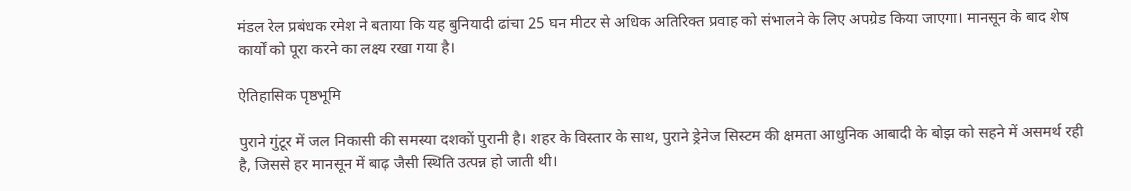मंडल रेल प्रबंधक रमेश ने बताया कि यह बुनियादी ढांचा 25 घन मीटर से अधिक अतिरिक्त प्रवाह को संभालने के लिए अपग्रेड किया जाएगा। मानसून के बाद शेष कार्यों को पूरा करने का लक्ष्य रखा गया है।

ऐतिहासिक पृष्ठभूमि

पुराने गुंटूर में जल निकासी की समस्या दशकों पुरानी है। शहर के विस्तार के साथ, पुराने ड्रेनेज सिस्टम की क्षमता आधुनिक आबादी के बोझ को सहने में असमर्थ रही है, जिससे हर मानसून में बाढ़ जैसी स्थिति उत्पन्न हो जाती थी।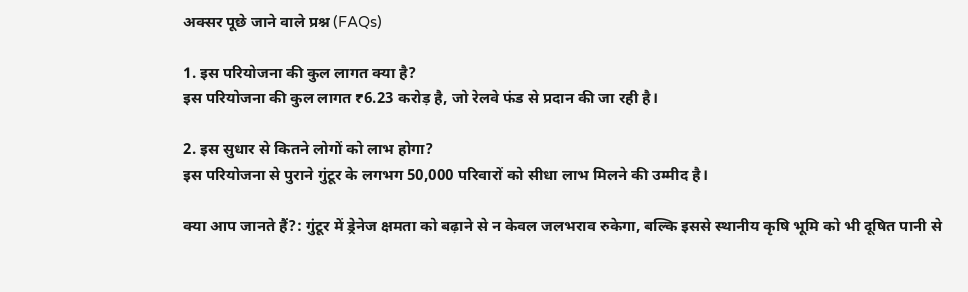अक्सर पूछे जाने वाले प्रश्न (FAQs)

1. इस परियोजना की कुल लागत क्या है?
इस परियोजना की कुल लागत ₹6.23 करोड़ है, जो रेलवे फंड से प्रदान की जा रही है।

2. इस सुधार से कितने लोगों को लाभ होगा?
इस परियोजना से पुराने गुंटूर के लगभग 50,000 परिवारों को सीधा लाभ मिलने की उम्मीद है।

क्या आप जानते हैं?: गुंटूर में ड्रेनेज क्षमता को बढ़ाने से न केवल जलभराव रुकेगा, बल्कि इससे स्थानीय कृषि भूमि को भी दूषित पानी से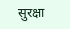सुरक्षा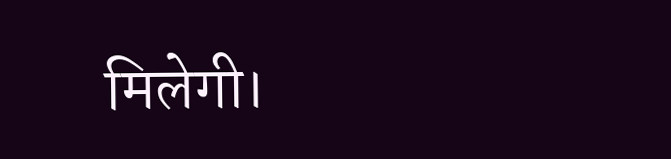मिलेगी।